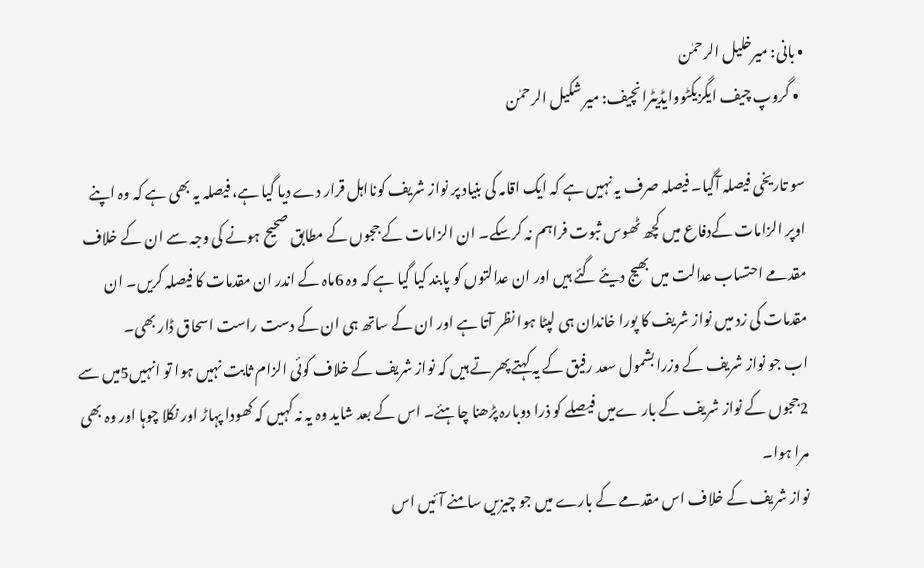• بانی: میرخلیل الرحمٰن
  • گروپ چیف ایگزیکٹووایڈیٹرانچیف: میر شکیل الرحمٰن

سو تاریخی فیصلہ آگیا۔ فیصلہ صرف یہ نہیں ہے کہ ایک اقامہ کی بنیاد پر نواز شریف کونااہل قرار دے دیا گیا ہے، فیصلہ یہ بھی ہے کہ وہ اپنے اوپر الزامات کےدفاع میں کچھ ٹھوس ثبوت فراہم نہ کرسکے۔ ان الزامات کے ججوں کے مطابق صحیح ہونے کی وجہ سے ان کے خلاف مقدمے احتساب عدالت میں بھیج دیئے گئے ہیں اور ان عدالتوں کو پابند کیا گیا ہے کہ وہ 6ماہ کے اندر ان مقدمات کا فیصلہ کریں۔ ان مقدمات کی زد میں نواز شریف کا پورا خاندان ہی لپٹا ہوا نظر آتا ہے اور ان کے ساتھ ہی ان کے دست راست اسحاق ڈار بھی۔
اب جو نواز شریف کے وزرا بشمول سعد رفیق کے یہ کہتے پھرتے ہیں کہ نواز شریف کے خلاف کوئی الزام ثابت نہیں ہوا تو انہیں5میں سے 2ججوں کے نواز شریف کے بار ےمیں فیصلے کو ذرا دوبارہ پڑھنا چاہئے۔ اس کے بعد شاید وہ یہ نہ کہیں کہ کھودا پہاڑ اور نکلا چوہا اور وہ بھی مرا ہوا۔
نواز شریف کے خلاف اس مقدمے کے بارے میں جو چیزیں سامنے آئیں اس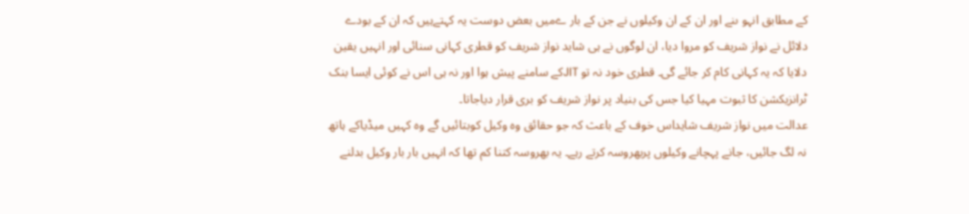کے مطابق انہو ںنے اور ان کے ان وکیلوں نے جن کے بار ےمیں بعض دوست یہ کہتےہیں کہ ان کے بودے دلائل نے نواز شریف کو مروا دیا، ان لوگوں نے ہی شاید نواز شریف کو قطری کہانی سنائی اور انہیں یقین دلایا کہ یہ کہانی کام کر جائے گی۔ قطری خود نہ تو JITکے سامنے پیش ہوا اور نہ ہی اس نے کوئی ایسا بنک ٹرانزیکشن کا ثبوت مہیا کیا جس کی بنیاد پر نواز شریف کو بری قرار دیاجاتا۔
عدالت میں نواز شریف شایداس خوف کے باعث کہ جو حقائق وہ وکیل کوبتائیں گے وہ کہیں میڈیاکے ہاتھ نہ لگ جائیں، جانے پہچانے وکیلوں پربھروسہ کرتے رہے۔ یہ بھروسہ کتنا کم تھا کہ انہیں بار بار وکیل بدلنے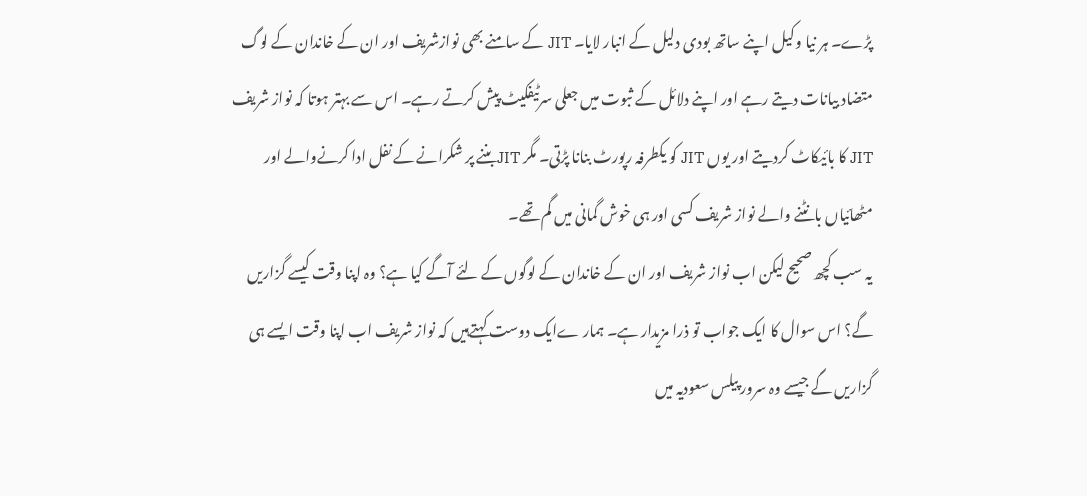پڑے۔ ہر نیا وکیل اپنے ساتھ بودی دلیل کے انبار لایا۔ JIT کے سامنے بھی نوازشریف اور ان کے خاندان کے لوگ متضاد بیانات دیتے رہے اور اپنے دلائل کے ثبوت میں جعلی سرٹیفکیٹ پیش کرتے رہے۔ اس سے بہتر ہوتا کہ نواز شریف JIT کا بائیکاٹ کردیتے اور یوں JIT کو یکطرفہ رپورٹ بنانا پڑتی۔ مگر JITبننے پر شکرانے کے نفل ادا کرنےوالے اور مٹھائیاں بانٹنے والے نواز شریف کسی اور ہی خوش گمانی میں گم تھے۔
یہ سب کچھ صحیح لیکن اب نواز شریف اور ان کے خاندان کے لوگوں کے لئے آگے کیا ہے؟ وہ اپنا وقت کیسے گزاریں گے؟ اس سوال کا ایک جواب تو ذرا مزیدار ہے۔ ہمار ےایک دوست کہتےہیں کہ نواز شریف اب اپنا وقت ایسے ہی گزاریں گے جیسے وہ سرور پیلس سعودیہ میں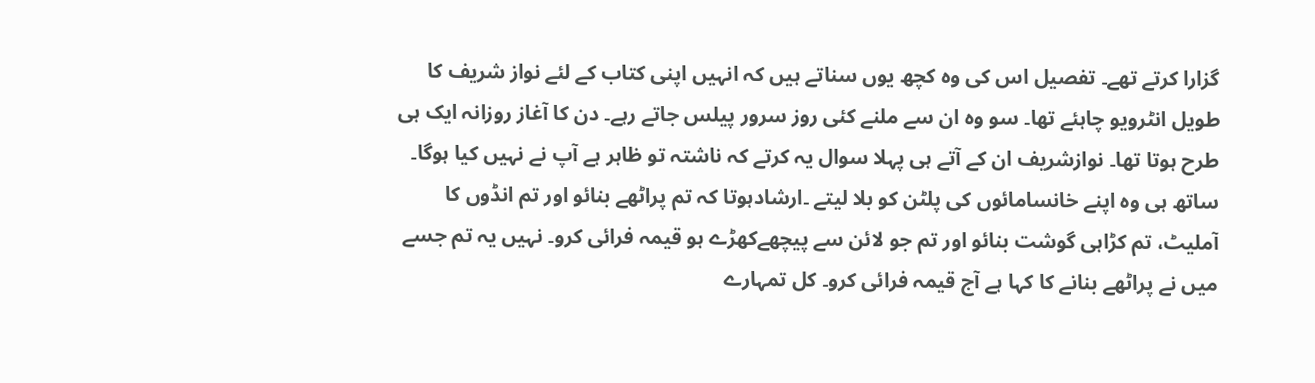گزارا کرتے تھے۔ تفصیل اس کی وہ کچھ یوں سناتے ہیں کہ انہیں اپنی کتاب کے لئے نواز شریف کا طویل انٹرویو چاہئے تھا۔ سو وہ ان سے ملنے کئی روز سرور پیلس جاتے رہے۔ دن کا آغاز روزانہ ایک ہی طرح ہوتا تھا۔ نوازشریف ان کے آتے ہی پہلا سوال یہ کرتے کہ ناشتہ تو ظاہر ہے آپ نے نہیں کیا ہوگا۔ ساتھ ہی وہ اپنے خانسامائوں کی پلٹن کو بلا لیتے ۔ارشادہوتا کہ تم پراٹھے بنائو اور تم انڈوں کا آملیٹ، تم کڑاہی گوشت بنائو اور تم جو لائن سے پیچھےکھڑے ہو قیمہ فرائی کرو۔ نہیں یہ تم جسے میں نے پراٹھے بنانے کا کہا ہے آج قیمہ فرائی کرو۔ کل تمہارے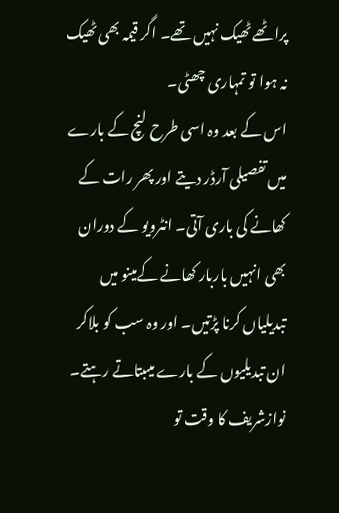پراٹھے ٹھیک نہیں تھے۔ اگر قیمہ بھی ٹھیک نہ ہوا تو تمہاری چھٹی۔
اس کے بعد وہ اسی طرح لنچ کے بارے میں تفصیلی آرڈر دیتے اور پھر رات کے کھانے کی باری آتی۔ انٹرویو کے دوران بھی انہیں باربار کھانے کےمینو میں تبدیلیاں کرنا پڑتیں۔ اور وہ سب کو بلاکر ان تبدیلیوں کے بارے میںبتاتے رہتے۔
نوازشریف کا وقت تو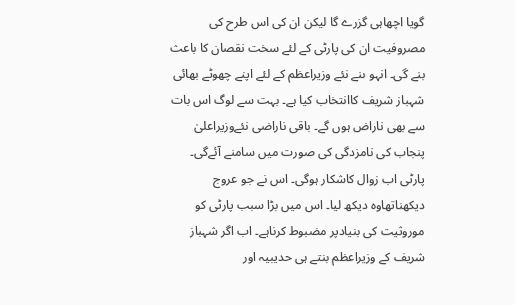گویا اچھاہی گزرے گا لیکن ان کی اس طرح کی مصروفیت ان کی پارٹی کے لئے سخت نقصان کا باعث بنے گی۔ انہو ںنے نئے وزیراعظم کے لئے اپنے چھوٹے بھائی شہباز شریف کاانتخاب کیا ہے۔ بہت سے لوگ اس بات سے بھی ناراض ہوں گے۔ باقی ناراضی نئےوزیراعلیٰ پنجاب کی نامزدگی کی صورت میں سامنے آئےگی۔ پارٹی اب زوال کاشکار ہوگی۔ اس نے جو عروج دیکھناتھاوہ دیکھ لیا۔ اس میں بڑا سبب پارٹی کو موروثیت کی بنیادپر مضبوط کرناہے۔ اب اگر شہباز شریف کے وزیراعظم بنتے ہی حدیبیہ اور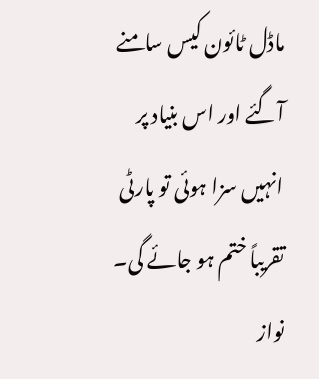ماڈل ٹائون کیس سامنے آگئے اور اس بنیاد پر انہیں سزا ہوئی تو پارٹی تقریباً ختم ہو جائے گی۔ نواز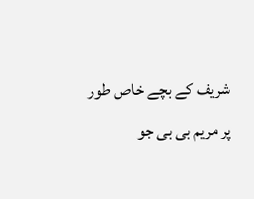شریف کے بچے خاص طور پر مریم بی بی جو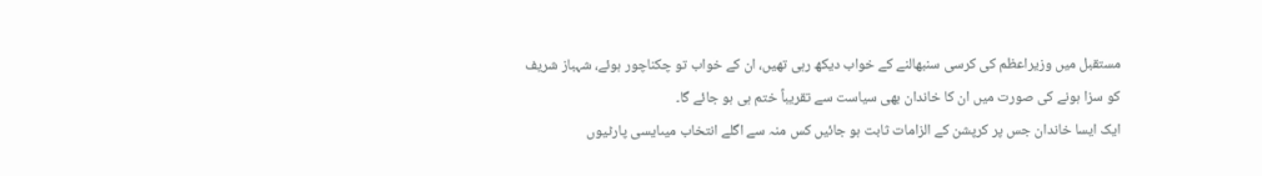مستقبل میں وزیراعظم کی کرسی سنبھالنے کے خواب دیکھ رہی تھیں، ان کے خواب تو چکناچور ہوئے، شہباز شریف کو سزا ہونے کی صورت میں ان کا خاندان بھی سیاست سے تقریباً ختم ہی ہو جائے گا۔
ایک ایسا خاندان جس پر کرپشن کے الزامات ثابت ہو جائیں کس منہ سے اگلے انتخاب میںایسی پارٹیوں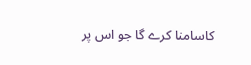کاسامنا کرے گا جو اس پر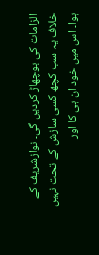الزامات کی بوچھاڑ کردیں گی۔ نوازشریف کے خلاف یہ سب کچھ کسی سازش کے تحت نہیں ہوا۔ اس میں خود ان ہی کا اور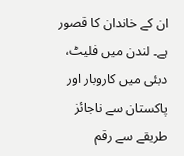ان کے خاندان کا قصور ہے۔ لندن میں فلیٹ، دبئی میں کاروبار اور پاکستان سے ناجائز طریقے سے رقم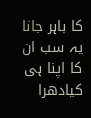کا باہر جانا یہ سب ان کا اپنا ہی کیادھرا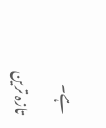ہے۔

تازہ ترین